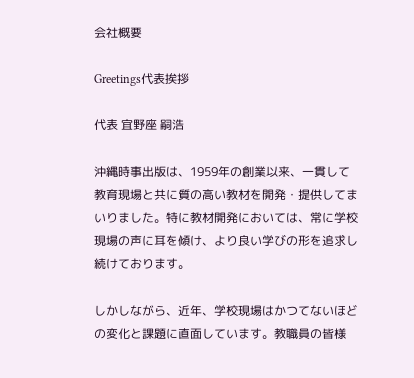会社概要

Greetings代表挨拶

代表 宜野座 嗣浩

沖縄時事出版は、1959年の創業以来、一貫して教育現場と共に質の高い教材を開発・提供してまいりました。特に教材開発においては、常に学校現場の声に耳を傾け、より良い学びの形を追求し続けております。

しかしながら、近年、学校現場はかつてないほどの変化と課題に直面しています。教職員の皆様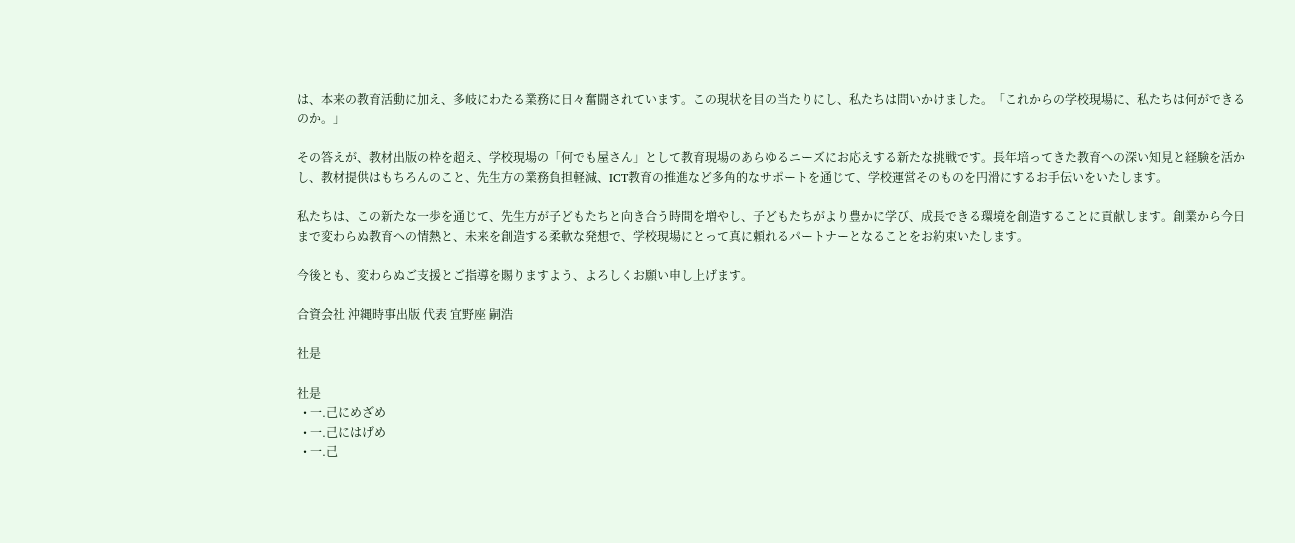は、本来の教育活動に加え、多岐にわたる業務に日々奮闘されています。この現状を目の当たりにし、私たちは問いかけました。「これからの学校現場に、私たちは何ができるのか。」

その答えが、教材出版の枠を超え、学校現場の「何でも屋さん」として教育現場のあらゆるニーズにお応えする新たな挑戦です。長年培ってきた教育への深い知見と経験を活かし、教材提供はもちろんのこと、先生方の業務負担軽減、ICT教育の推進など多角的なサポートを通じて、学校運営そのものを円滑にするお手伝いをいたします。

私たちは、この新たな一歩を通じて、先生方が子どもたちと向き合う時間を増やし、子どもたちがより豊かに学び、成長できる環境を創造することに貢献します。創業から今日まで変わらぬ教育への情熱と、未来を創造する柔軟な発想で、学校現場にとって真に頼れるパートナーとなることをお約束いたします。

今後とも、変わらぬご支援とご指導を賜りますよう、よろしくお願い申し上げます。

合資会社 沖縄時事出版 代表 宜野座 嗣浩

社是

社是
  • 一.己にめざめ
  • 一.己にはげめ
  • 一.己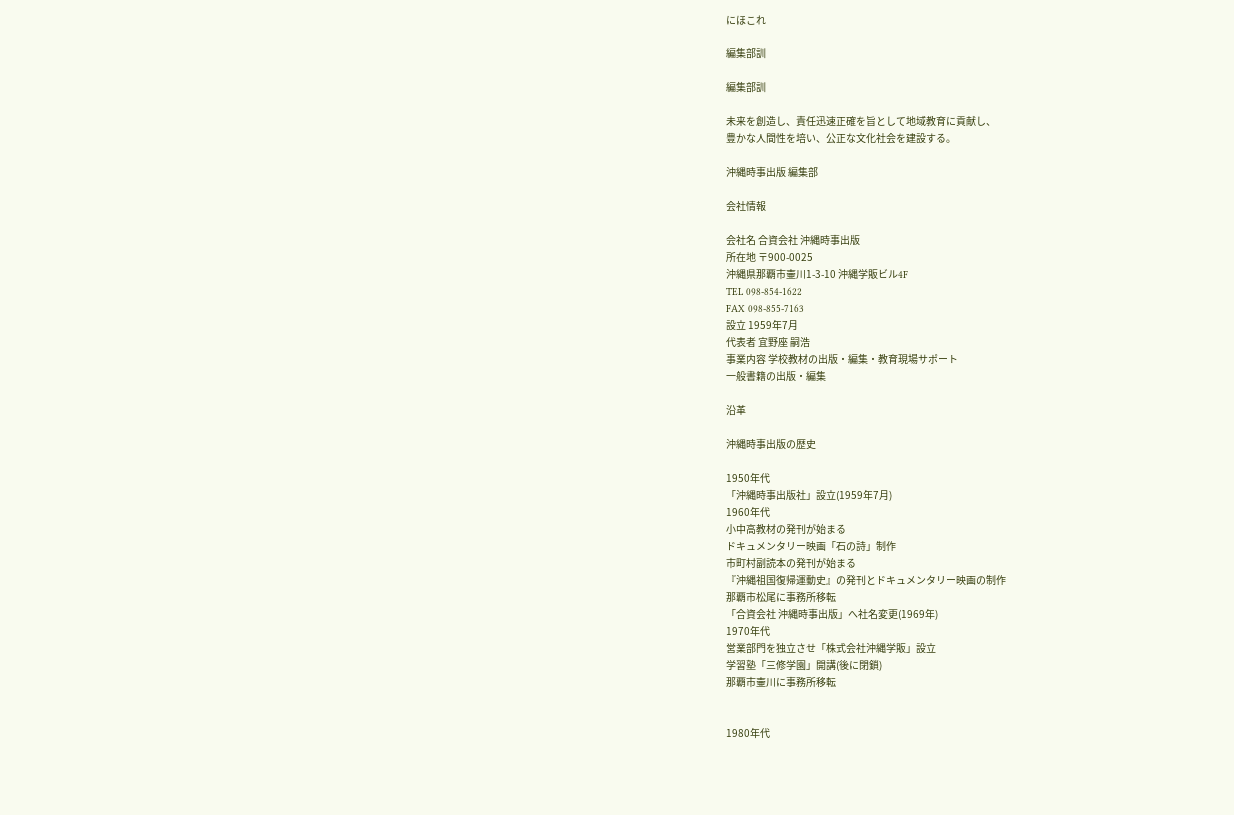にほこれ

編集部訓

編集部訓

未来を創造し、責任迅速正確を旨として地域教育に貢献し、
豊かな人間性を培い、公正な文化社会を建設する。

沖縄時事出版 編集部

会社情報

会社名 合資会社 沖縄時事出版
所在地 〒900-0025
沖縄県那覇市壷川1-3-10 沖縄学販ビル4F
TEL 098-854-1622
FAX 098-855-7163
設立 1959年7月
代表者 宜野座 嗣浩
事業内容 学校教材の出版・編集・教育現場サポート
一般書籍の出版・編集

沿革

沖縄時事出版の歴史

1950年代
「沖縄時事出版社」設立(1959年7月)
1960年代
小中高教材の発刊が始まる
ドキュメンタリー映画「石の詩」制作
市町村副読本の発刊が始まる
『沖縄祖国復帰運動史』の発刊とドキュメンタリー映画の制作
那覇市松尾に事務所移転
「合資会社 沖縄時事出版」へ社名変更(1969年)
1970年代
営業部門を独立させ「株式会社沖縄学販」設立
学習塾「三修学園」開講(後に閉鎖)
那覇市壷川に事務所移転


1980年代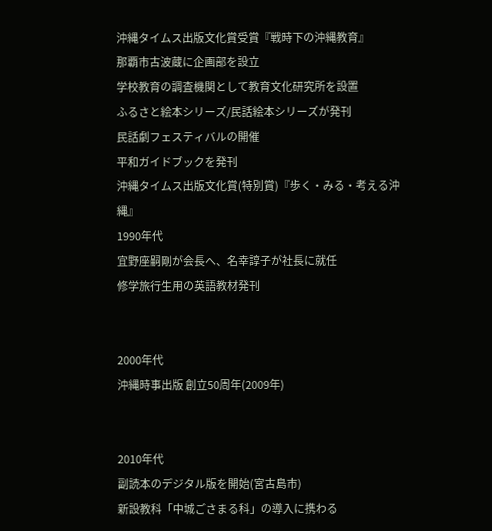沖縄タイムス出版文化賞受賞『戦時下の沖縄教育』
那覇市古波蔵に企画部を設立
学校教育の調査機関として教育文化研究所を設置
ふるさと絵本シリーズ/民話絵本シリーズが発刊
民話劇フェスティバルの開催
平和ガイドブックを発刊
沖縄タイムス出版文化賞(特別賞)『歩く・みる・考える沖縄』
1990年代
宜野座嗣剛が会長へ、名幸諄子が社長に就任
修学旅行生用の英語教材発刊


2000年代
沖縄時事出版 創立50周年(2009年)


2010年代
副読本のデジタル版を開始(宮古島市)
新設教科「中城ごさまる科」の導入に携わる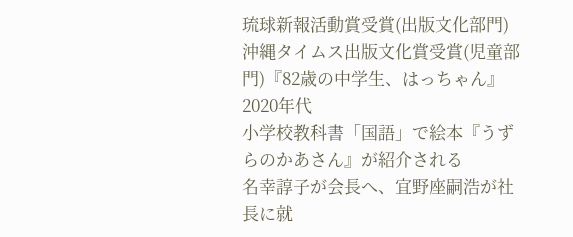琉球新報活動賞受賞(出版文化部門)
沖縄タイムス出版文化賞受賞(児童部門)『82歳の中学生、はっちゃん』
2020年代
小学校教科書「国語」で絵本『うずらのかあさん』が紹介される
名幸諄子が会長へ、宜野座嗣浩が社長に就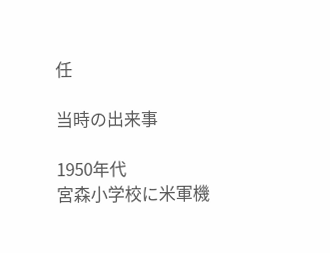任

当時の出来事

1950年代
宮森小学校に米軍機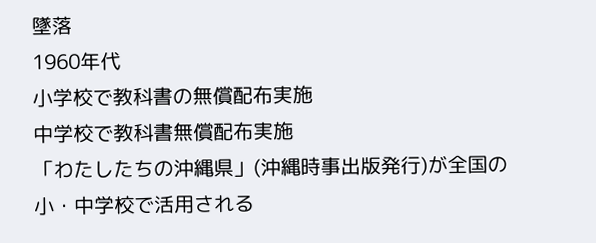墜落
1960年代
小学校で教科書の無償配布実施
中学校で教科書無償配布実施
「わたしたちの沖縄県」(沖縄時事出版発行)が全国の小・中学校で活用される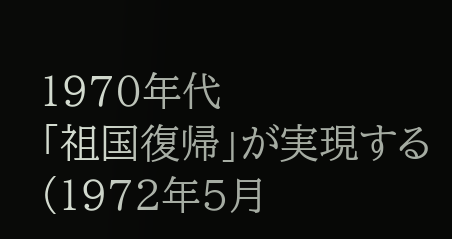1970年代
「祖国復帰」が実現する(1972年5月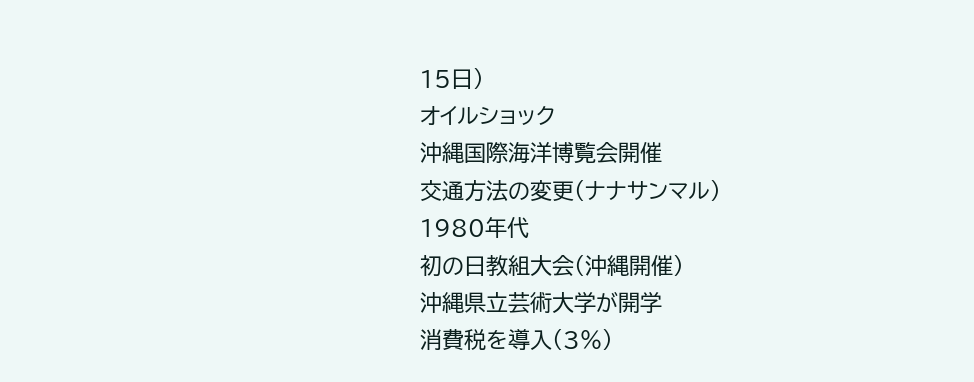15日)
オイルショック
沖縄国際海洋博覧会開催
交通方法の変更(ナナサンマル)
1980年代
初の日教組大会(沖縄開催)
沖縄県立芸術大学が開学
消費税を導入(3%)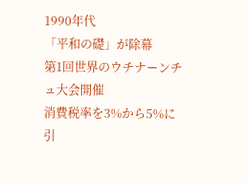1990年代
「平和の礎」が除幕
第1回世界のウチナーンチュ大会開催
消費税率を3%から5%に引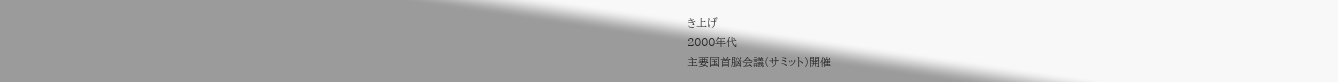き上げ
2000年代
主要国首脳会議(サミット)開催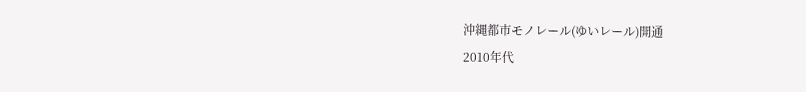沖縄都市モノレール(ゆいレール)開通
2010年代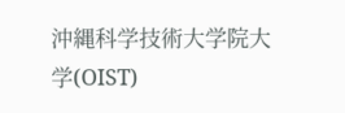沖縄科学技術大学院大学(OIST)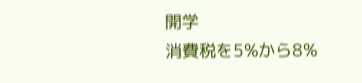開学
消費税を5%から8%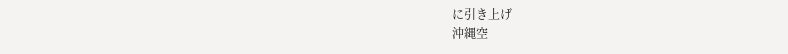に引き上げ
沖縄空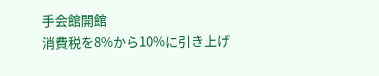手会館開館
消費税を8%から10%に引き上げ